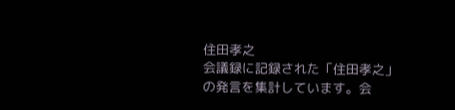住田孝之
会議録に記録された「住田孝之」の発言を集計しています。会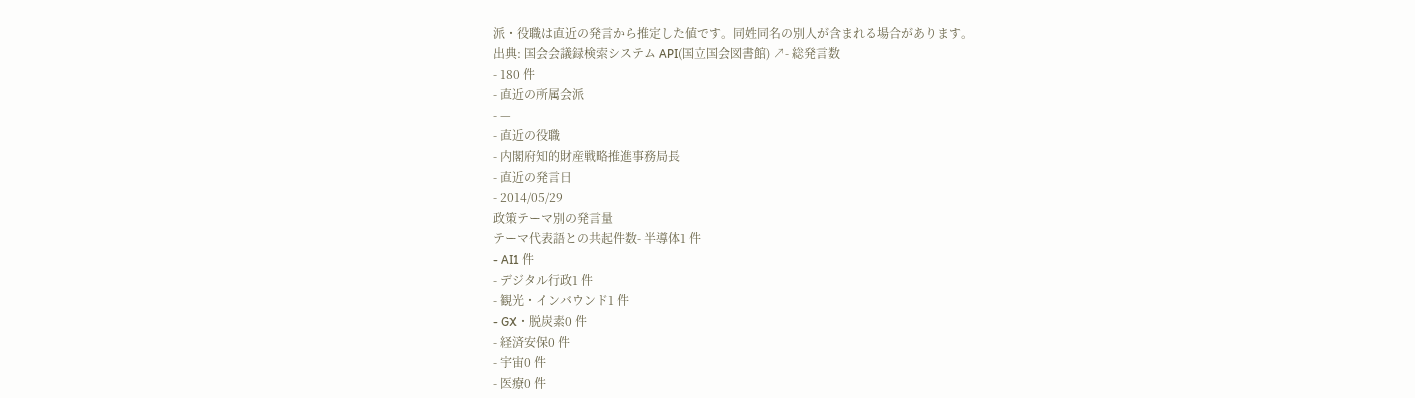派・役職は直近の発言から推定した値です。同姓同名の別人が含まれる場合があります。
出典: 国会会議録検索システム API(国立国会図書館) ↗- 総発言数
- 180 件
- 直近の所属会派
- —
- 直近の役職
- 内閣府知的財産戦略推進事務局長
- 直近の発言日
- 2014/05/29
政策テーマ別の発言量
テーマ代表語との共起件数- 半導体1 件
- AI1 件
- デジタル行政1 件
- 観光・インバウンド1 件
- GX・脱炭素0 件
- 経済安保0 件
- 宇宙0 件
- 医療0 件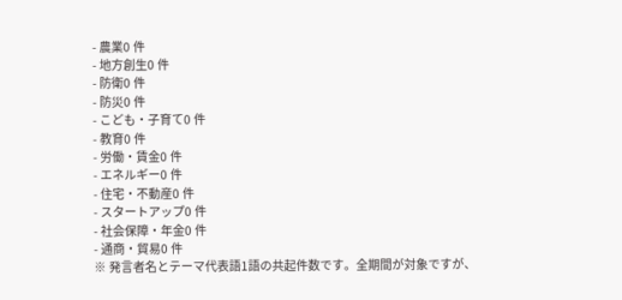- 農業0 件
- 地方創生0 件
- 防衛0 件
- 防災0 件
- こども・子育て0 件
- 教育0 件
- 労働・賃金0 件
- エネルギー0 件
- 住宅・不動産0 件
- スタートアップ0 件
- 社会保障・年金0 件
- 通商・貿易0 件
※ 発言者名とテーマ代表語1語の共起件数です。全期間が対象ですが、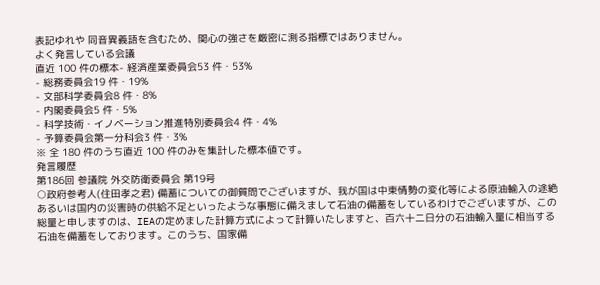表記ゆれや 同音異義語を含むため、関心の強さを厳密に測る指標ではありません。
よく発言している会議
直近 100 件の標本- 経済産業委員会53 件・53%
- 総務委員会19 件・19%
- 文部科学委員会8 件・8%
- 内閣委員会5 件・5%
- 科学技術・イノベーション推進特別委員会4 件・4%
- 予算委員会第一分科会3 件・3%
※ 全 180 件のうち直近 100 件のみを集計した標本値です。
発言履歴
第186回 参議院 外交防衛委員会 第19号
○政府参考人(住田孝之君) 備蓄についての御質問でございますが、我が国は中東情勢の変化等による原油輸入の途絶あるいは国内の災害時の供給不足といったような事態に備えまして石油の備蓄をしているわけでございますが、この総量と申しますのは、IEAの定めました計算方式によって計算いたしますと、百六十二日分の石油輸入量に相当する石油を備蓄をしております。このうち、国家備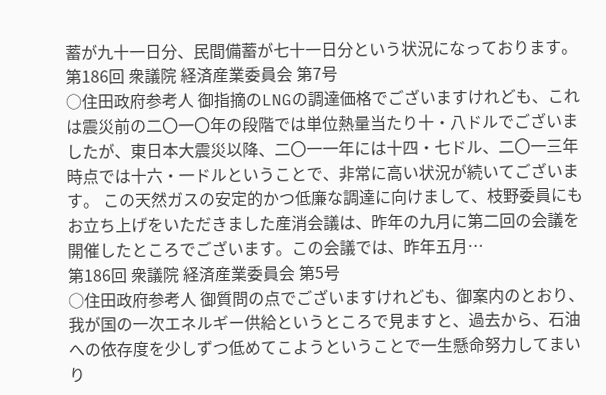蓄が九十一日分、民間備蓄が七十一日分という状況になっております。
第186回 衆議院 経済産業委員会 第7号
○住田政府参考人 御指摘のLNGの調達価格でございますけれども、これは震災前の二〇一〇年の段階では単位熱量当たり十・八ドルでございましたが、東日本大震災以降、二〇一一年には十四・七ドル、二〇一三年時点では十六・一ドルということで、非常に高い状況が続いてございます。 この天然ガスの安定的かつ低廉な調達に向けまして、枝野委員にもお立ち上げをいただきました産消会議は、昨年の九月に第二回の会議を開催したところでございます。この会議では、昨年五月…
第186回 衆議院 経済産業委員会 第5号
○住田政府参考人 御質問の点でございますけれども、御案内のとおり、我が国の一次エネルギー供給というところで見ますと、過去から、石油への依存度を少しずつ低めてこようということで一生懸命努力してまいり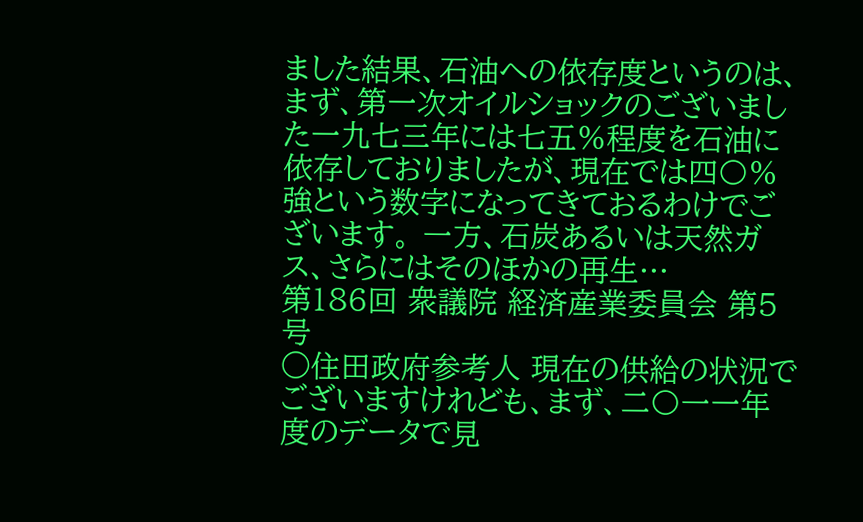ました結果、石油への依存度というのは、まず、第一次オイルショックのございました一九七三年には七五%程度を石油に依存しておりましたが、現在では四〇%強という数字になってきておるわけでございます。 一方、石炭あるいは天然ガス、さらにはそのほかの再生…
第186回 衆議院 経済産業委員会 第5号
○住田政府参考人 現在の供給の状況でございますけれども、まず、二〇一一年度のデータで見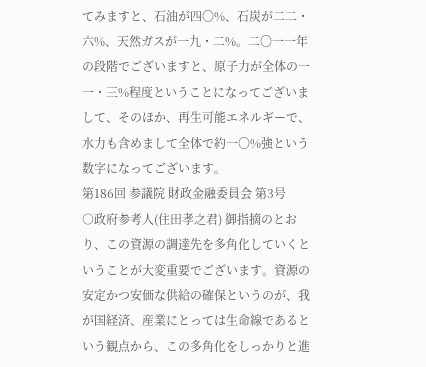てみますと、石油が四〇%、石炭が二二・六%、天然ガスが一九・二%。二〇一一年の段階でございますと、原子力が全体の一一・三%程度ということになってございまして、そのほか、再生可能エネルギーで、水力も含めまして全体で約一〇%強という数字になってございます。
第186回 参議院 財政金融委員会 第3号
○政府参考人(住田孝之君) 御指摘のとおり、この資源の調達先を多角化していくということが大変重要でございます。資源の安定かつ安価な供給の確保というのが、我が国経済、産業にとっては生命線であるという観点から、この多角化をしっかりと進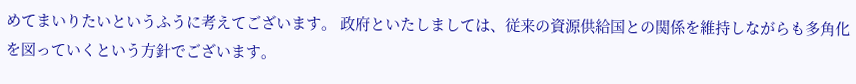めてまいりたいというふうに考えてございます。 政府といたしましては、従来の資源供給国との関係を維持しながらも多角化を図っていくという方針でございます。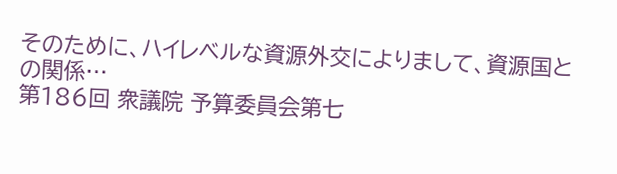そのために、ハイレベルな資源外交によりまして、資源国との関係…
第186回 衆議院 予算委員会第七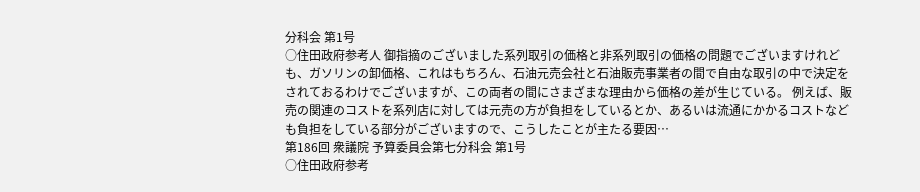分科会 第1号
○住田政府参考人 御指摘のございました系列取引の価格と非系列取引の価格の問題でございますけれども、ガソリンの卸価格、これはもちろん、石油元売会社と石油販売事業者の間で自由な取引の中で決定をされておるわけでございますが、この両者の間にさまざまな理由から価格の差が生じている。 例えば、販売の関連のコストを系列店に対しては元売の方が負担をしているとか、あるいは流通にかかるコストなども負担をしている部分がございますので、こうしたことが主たる要因…
第186回 衆議院 予算委員会第七分科会 第1号
○住田政府参考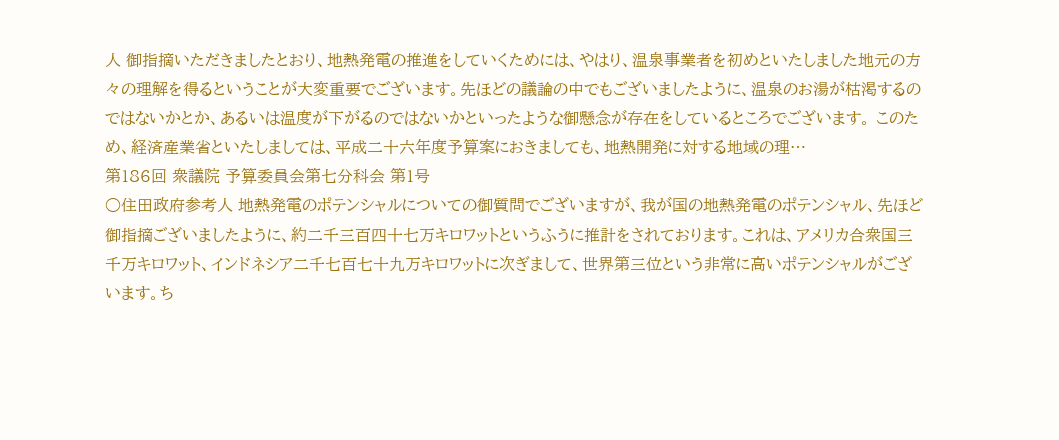人 御指摘いただきましたとおり、地熱発電の推進をしていくためには、やはり、温泉事業者を初めといたしました地元の方々の理解を得るということが大変重要でございます。先ほどの議論の中でもございましたように、温泉のお湯が枯渇するのではないかとか、あるいは温度が下がるのではないかといったような御懸念が存在をしているところでございます。 このため、経済産業省といたしましては、平成二十六年度予算案におきましても、地熱開発に対する地域の理…
第186回 衆議院 予算委員会第七分科会 第1号
○住田政府参考人 地熱発電のポテンシャルについての御質問でございますが、我が国の地熱発電のポテンシャル、先ほど御指摘ございましたように、約二千三百四十七万キロワットというふうに推計をされております。これは、アメリカ合衆国三千万キロワット、インドネシア二千七百七十九万キロワットに次ぎまして、世界第三位という非常に高いポテンシャルがございます。ち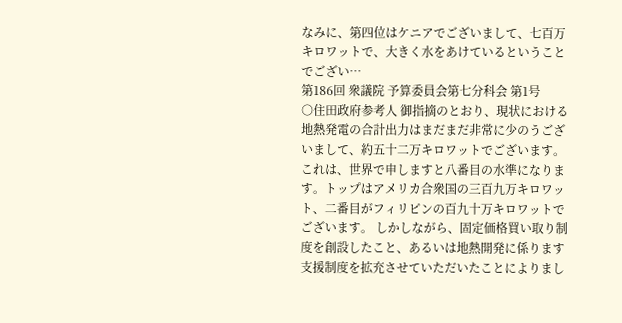なみに、第四位はケニアでございまして、七百万キロワットで、大きく水をあけているということでござい…
第186回 衆議院 予算委員会第七分科会 第1号
○住田政府参考人 御指摘のとおり、現状における地熱発電の合計出力はまだまだ非常に少のうございまして、約五十二万キロワットでございます。これは、世界で申しますと八番目の水準になります。トップはアメリカ合衆国の三百九万キロワット、二番目がフィリピンの百九十万キロワットでございます。 しかしながら、固定価格買い取り制度を創設したこと、あるいは地熱開発に係ります支援制度を拡充させていただいたことによりまし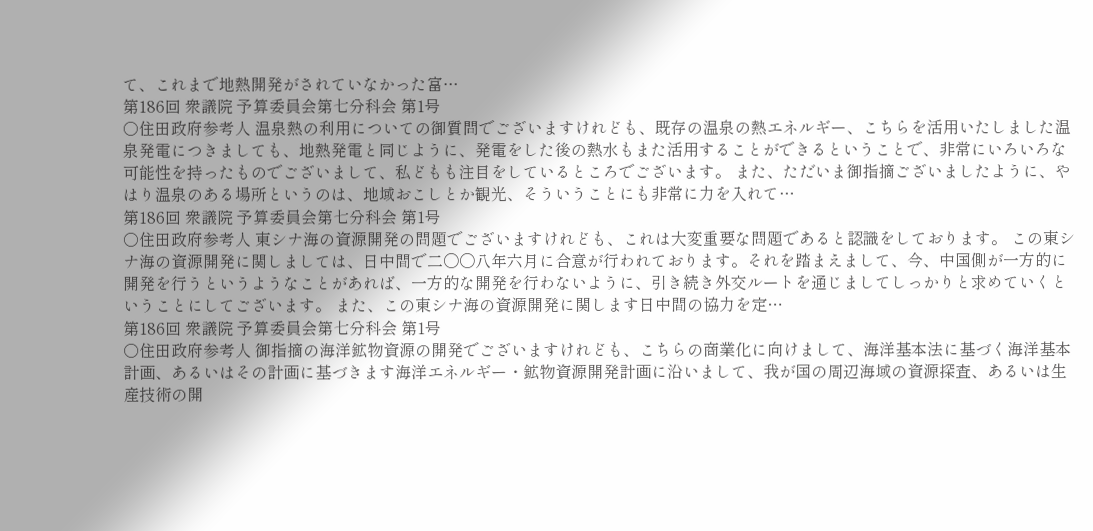て、これまで地熱開発がされていなかった富…
第186回 衆議院 予算委員会第七分科会 第1号
○住田政府参考人 温泉熱の利用についての御質問でございますけれども、既存の温泉の熱エネルギー、こちらを活用いたしました温泉発電につきましても、地熱発電と同じように、発電をした後の熱水もまた活用することができるということで、非常にいろいろな可能性を持ったものでございまして、私どもも注目をしているところでございます。 また、ただいま御指摘ございましたように、やはり温泉のある場所というのは、地域おこしとか観光、そういうことにも非常に力を入れて…
第186回 衆議院 予算委員会第七分科会 第1号
○住田政府参考人 東シナ海の資源開発の問題でございますけれども、これは大変重要な問題であると認識をしております。 この東シナ海の資源開発に関しましては、日中間で二〇〇八年六月に合意が行われております。それを踏まえまして、今、中国側が一方的に開発を行うというようなことがあれば、一方的な開発を行わないように、引き続き外交ルートを通じましてしっかりと求めていくということにしてございます。 また、この東シナ海の資源開発に関します日中間の協力を定…
第186回 衆議院 予算委員会第七分科会 第1号
○住田政府参考人 御指摘の海洋鉱物資源の開発でございますけれども、こちらの商業化に向けまして、海洋基本法に基づく海洋基本計画、あるいはその計画に基づきます海洋エネルギー・鉱物資源開発計画に沿いまして、我が国の周辺海域の資源探査、あるいは生産技術の開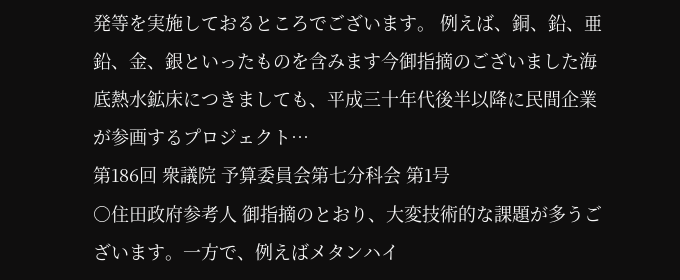発等を実施しておるところでございます。 例えば、銅、鉛、亜鉛、金、銀といったものを含みます今御指摘のございました海底熱水鉱床につきましても、平成三十年代後半以降に民間企業が参画するプロジェクト…
第186回 衆議院 予算委員会第七分科会 第1号
○住田政府参考人 御指摘のとおり、大変技術的な課題が多うございます。一方で、例えばメタンハイ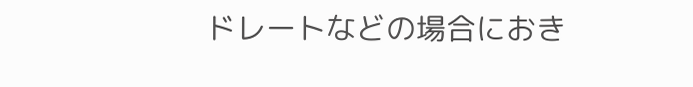ドレートなどの場合におき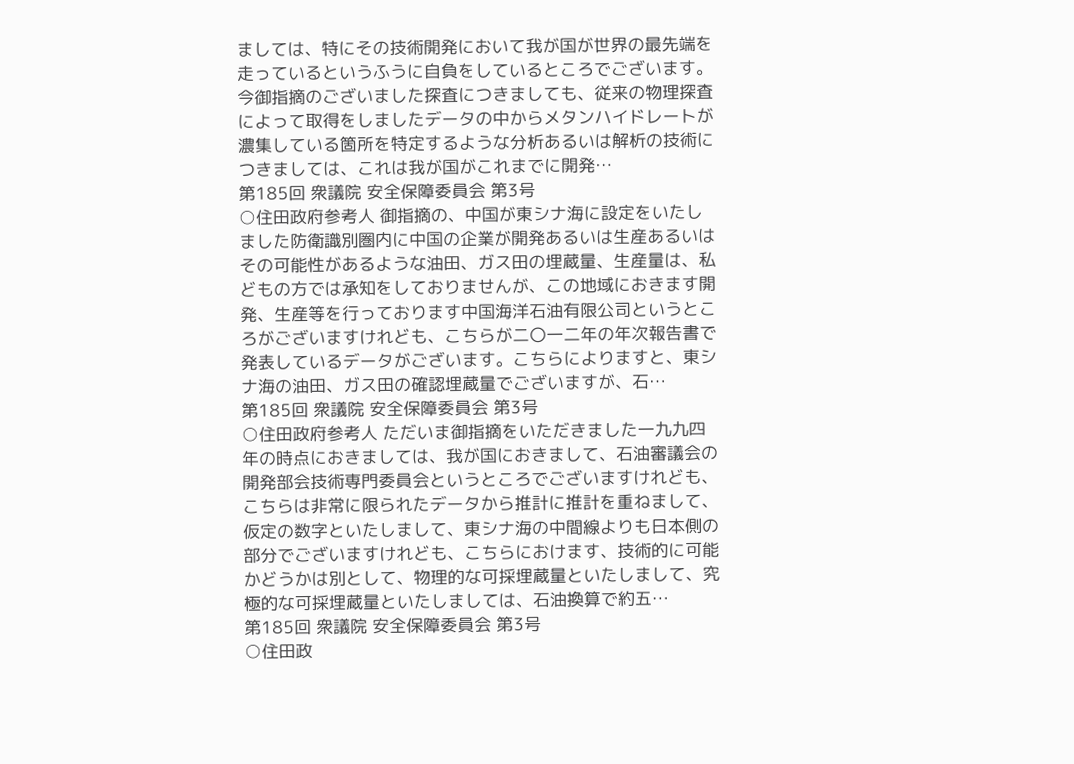ましては、特にその技術開発において我が国が世界の最先端を走っているというふうに自負をしているところでございます。 今御指摘のございました探査につきましても、従来の物理探査によって取得をしましたデータの中からメタンハイドレートが濃集している箇所を特定するような分析あるいは解析の技術につきましては、これは我が国がこれまでに開発…
第185回 衆議院 安全保障委員会 第3号
○住田政府参考人 御指摘の、中国が東シナ海に設定をいたしました防衛識別圏内に中国の企業が開発あるいは生産あるいはその可能性があるような油田、ガス田の埋蔵量、生産量は、私どもの方では承知をしておりませんが、この地域におきます開発、生産等を行っております中国海洋石油有限公司というところがございますけれども、こちらが二〇一二年の年次報告書で発表しているデータがございます。こちらによりますと、東シナ海の油田、ガス田の確認埋蔵量でございますが、石…
第185回 衆議院 安全保障委員会 第3号
○住田政府参考人 ただいま御指摘をいただきました一九九四年の時点におきましては、我が国におきまして、石油審議会の開発部会技術専門委員会というところでございますけれども、こちらは非常に限られたデータから推計に推計を重ねまして、仮定の数字といたしまして、東シナ海の中間線よりも日本側の部分でございますけれども、こちらにおけます、技術的に可能かどうかは別として、物理的な可採埋蔵量といたしまして、究極的な可採埋蔵量といたしましては、石油換算で約五…
第185回 衆議院 安全保障委員会 第3号
○住田政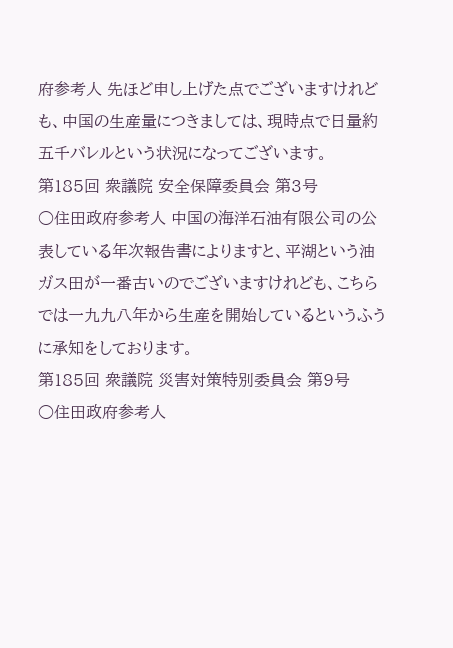府参考人 先ほど申し上げた点でございますけれども、中国の生産量につきましては、現時点で日量約五千バレルという状況になってございます。
第185回 衆議院 安全保障委員会 第3号
○住田政府参考人 中国の海洋石油有限公司の公表している年次報告書によりますと、平湖という油ガス田が一番古いのでございますけれども、こちらでは一九九八年から生産を開始しているというふうに承知をしております。
第185回 衆議院 災害対策特別委員会 第9号
○住田政府参考人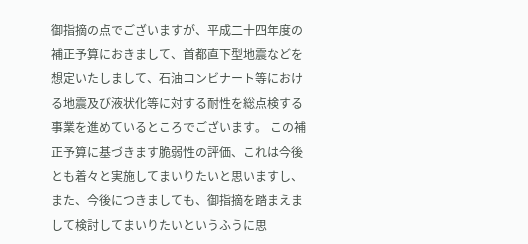御指摘の点でございますが、平成二十四年度の補正予算におきまして、首都直下型地震などを想定いたしまして、石油コンビナート等における地震及び液状化等に対する耐性を総点検する事業を進めているところでございます。 この補正予算に基づきます脆弱性の評価、これは今後とも着々と実施してまいりたいと思いますし、また、今後につきましても、御指摘を踏まえまして検討してまいりたいというふうに思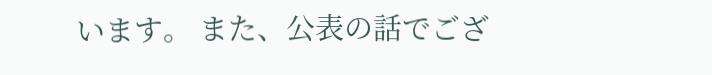います。 また、公表の話でござ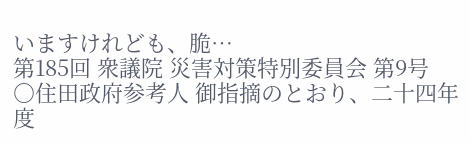いますけれども、脆…
第185回 衆議院 災害対策特別委員会 第9号
○住田政府参考人 御指摘のとおり、二十四年度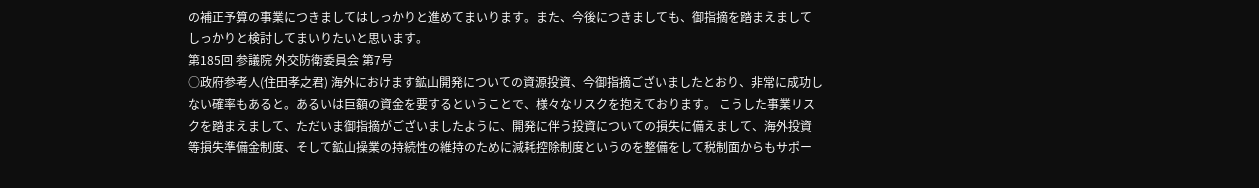の補正予算の事業につきましてはしっかりと進めてまいります。また、今後につきましても、御指摘を踏まえましてしっかりと検討してまいりたいと思います。
第185回 参議院 外交防衛委員会 第7号
○政府参考人(住田孝之君) 海外におけます鉱山開発についての資源投資、今御指摘ございましたとおり、非常に成功しない確率もあると。あるいは巨額の資金を要するということで、様々なリスクを抱えております。 こうした事業リスクを踏まえまして、ただいま御指摘がございましたように、開発に伴う投資についての損失に備えまして、海外投資等損失準備金制度、そして鉱山操業の持続性の維持のために減耗控除制度というのを整備をして税制面からもサポー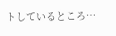トしているところ…